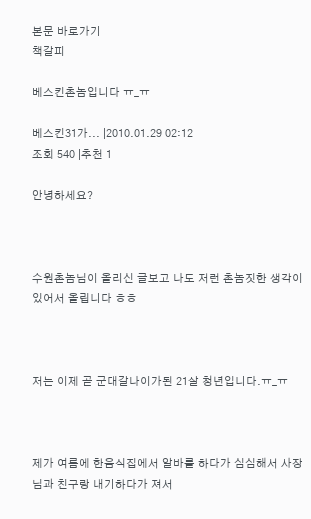본문 바로가기
책갈피

베스킨촌놈입니다 ㅠ_ㅠ

베스킨31가... |2010.01.29 02:12
조회 540 |추천 1

안녕하세요?



수원촌놈님이 올리신 글보고 나도 저런 촌놈짓한 생각이있어서 올립니다 ㅎㅎ



저는 이제 곧 군대갈나이가된 21살 청년입니다.ㅠ_ㅠ



제가 여름에 한음식집에서 알바를 하다가 심심해서 사장님과 친구랑 내기하다가 져서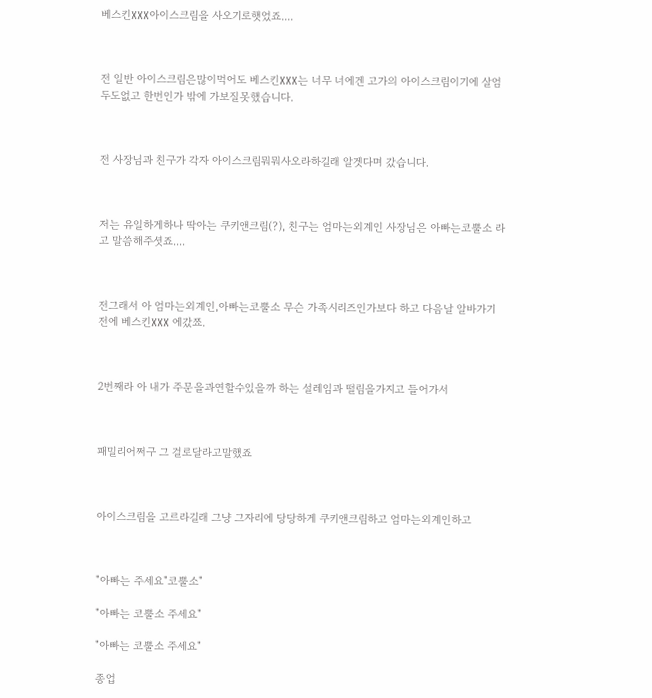베스킨XXX아이스크림을 사오기로햇었죠....



전 일반 아이스크림은많이먹어도 베스킨XXX는 너무 너에겐 고가의 아이스크림이기에 살엄두도없고 한번인가 밖에 가보질못했습니다.



전 사장님과 친구가 각자 아이스크림뭐뭐사오라하길래 알겟다며 갔습니다.



저는 유일하게하나 딱아는 쿠키앤크림(?), 친구는 엄마는외계인 사장님은 아빠는코뿔소 라고 말씀해주셧죠....



전그래서 아 엄마는외계인,아빠는코뿔소 무슨 가족시리즈인가보다 하고 다음날 알바가기전에 베스킨XXX 에갔쬬.



2번째라 아 내가 주문을과연할수있을까 하는 설레임과 떨림을가지고 들어가서



패밀리어쩌구 그 걸로달라고말했죠



아이스크림을 고르라길래 그냥 그자리에 당당하게 쿠키앤크림하고 엄마는외계인하고



"아빠는 주세요"코뿔소"

"아빠는 코뿔소 주세요"

"아빠는 코뿔소 주세요"

종업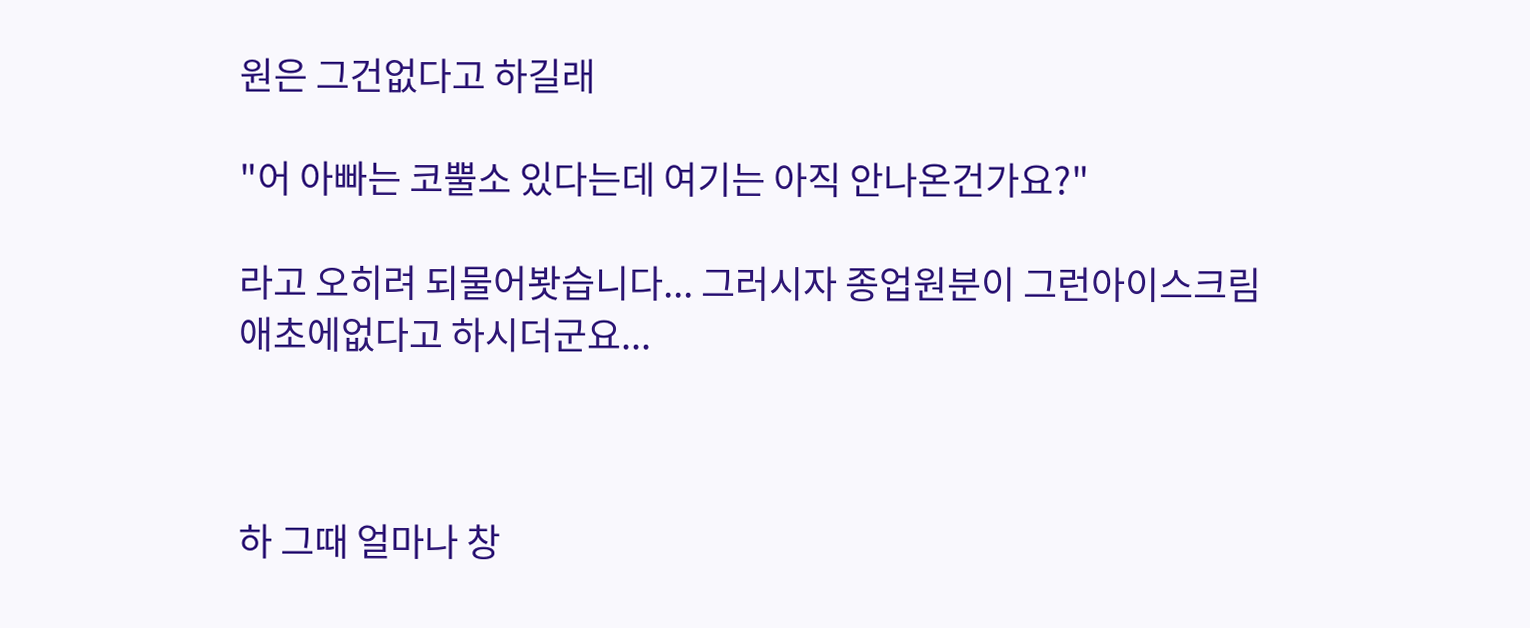원은 그건없다고 하길래

"어 아빠는 코뿔소 있다는데 여기는 아직 안나온건가요?"

라고 오히려 되물어봣습니다... 그러시자 종업원분이 그런아이스크림애초에없다고 하시더군요...



하 그때 얼마나 창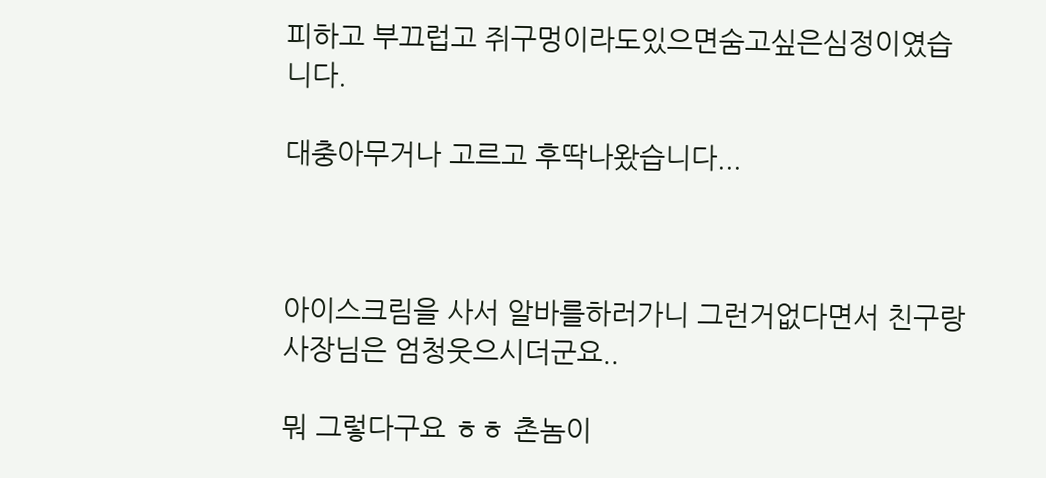피하고 부끄럽고 쥐구멍이라도있으면숨고싶은심정이였습니다.

대충아무거나 고르고 후딱나왔습니다...



아이스크림을 사서 알바를하러가니 그런거없다면서 친구랑 사장님은 엄청웃으시더군요..

뭐 그렇다구요 ㅎㅎ 촌놈이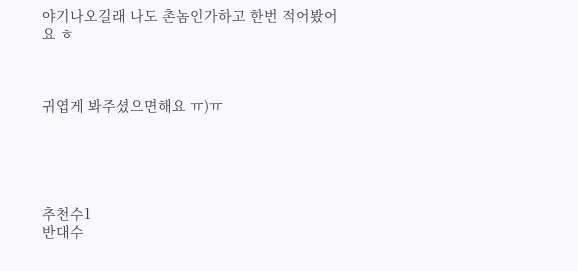야기나오길래 나도 촌놈인가하고 한번 적어봤어요 ㅎ



귀엽게 봐주셨으면해요 ㅠ)ㅠ





추천수1
반대수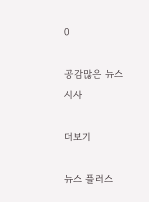0

공감많은 뉴스 시사

더보기

뉴스 플러스